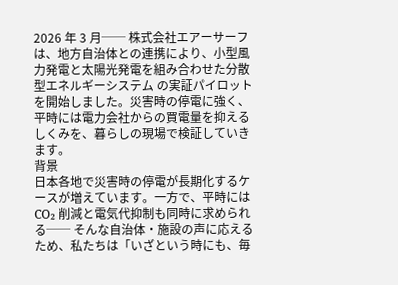2026 年 3 月── 株式会社エアーサーフは、地方自治体との連携により、小型風力発電と太陽光発電を組み合わせた分散型エネルギーシステム の実証パイロットを開始しました。災害時の停電に強く、平時には電力会社からの買電量を抑えるしくみを、暮らしの現場で検証していきます。
背景
日本各地で災害時の停電が長期化するケースが増えています。一方で、平時には CO₂ 削減と電気代抑制も同時に求められる── そんな自治体・施設の声に応えるため、私たちは「いざという時にも、毎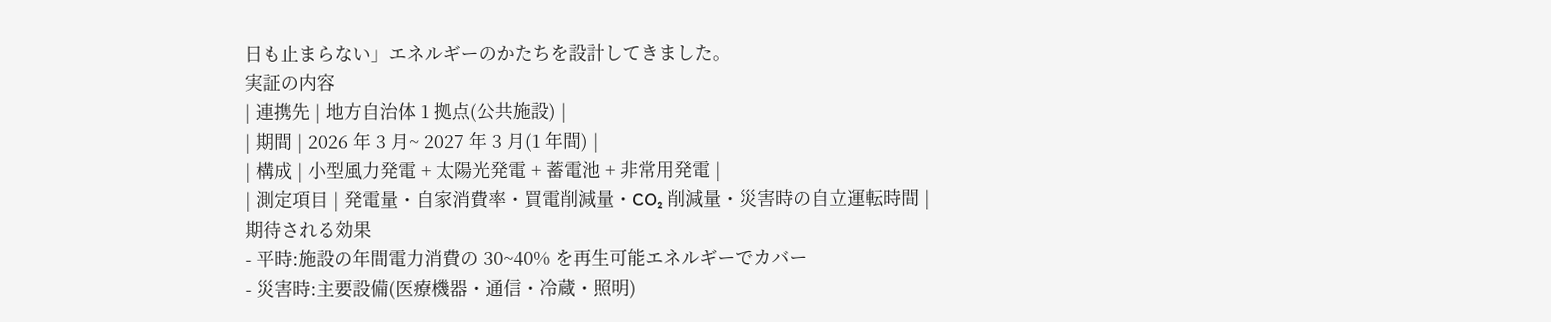日も止まらない」エネルギーのかたちを設計してきました。
実証の内容
| 連携先 | 地方自治体 1 拠点(公共施設) |
| 期間 | 2026 年 3 月~ 2027 年 3 月(1 年間) |
| 構成 | 小型風力発電 + 太陽光発電 + 蓄電池 + 非常用発電 |
| 測定項目 | 発電量・自家消費率・買電削減量・CO₂ 削減量・災害時の自立運転時間 |
期待される効果
- 平時:施設の年間電力消費の 30~40% を再生可能エネルギーでカバー
- 災害時:主要設備(医療機器・通信・冷蔵・照明)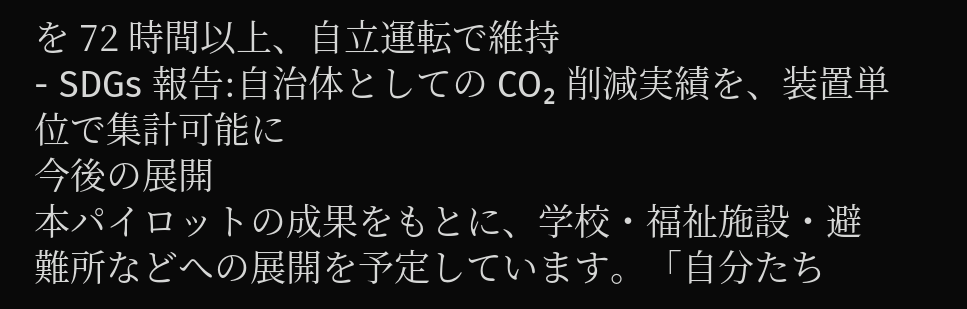を 72 時間以上、自立運転で維持
- SDGs 報告:自治体としての CO₂ 削減実績を、装置単位で集計可能に
今後の展開
本パイロットの成果をもとに、学校・福祉施設・避難所などへの展開を予定しています。「自分たち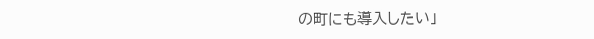の町にも導入したい」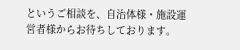というご相談を、自治体様・施設運営者様からお待ちしております。